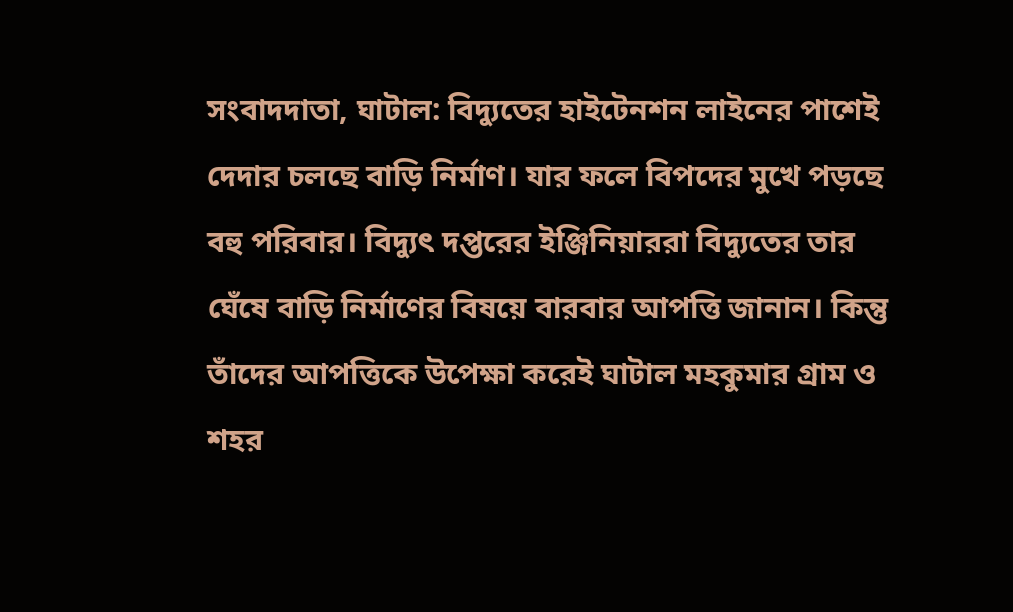সংবাদদাতা, ঘাটাল: বিদ্যুতের হাইটেনশন লাইনের পাশেই দেদার চলছে বাড়ি নির্মাণ। যার ফলে বিপদের মুখে পড়ছে বহু পরিবার। বিদ্যুৎ দপ্তরের ইঞ্জিনিয়াররা বিদ্যুতের তার ঘেঁষে বাড়ি নির্মাণের বিষয়ে বারবার আপত্তি জানান। কিন্তু তাঁদের আপত্তিকে উপেক্ষা করেই ঘাটাল মহকুমার গ্রাম ও শহর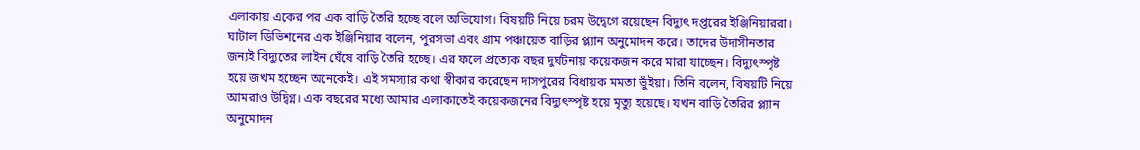এলাকায় একের পর এক বাড়ি তৈরি হচ্ছে বলে অভিযোগ। বিষয়টি নিয়ে চরম উদ্বেগে রয়েছেন বিদ্যুৎ দপ্তরের ইঞ্জিনিয়াররা। ঘাটাল ডিভিশনের এক ইঞ্জিনিয়ার বলেন, পুরসভা এবং গ্রাম পঞ্চায়েত বাড়ির প্ল্যান অনুমোদন করে। তাদের উদাসীনতার জন্যই বিদ্যুতের লাইন ঘেঁষে বাড়ি তৈরি হচ্ছে। এর ফলে প্রত্যেক বছর দুর্ঘটনায় কয়েকজন করে মারা যাচ্ছেন। বিদ্যুৎস্পৃষ্ট হয়ে জখম হচ্ছেন অনেকেই। এই সমস্যার কথা স্বীকার করেছেন দাসপুরের বিধায়ক মমতা ভুঁইয়া। তিনি বলেন, বিষয়টি নিয়ে আমরাও উদ্বিগ্ন। এক বছরের মধ্যে আমার এলাকাতেই কয়েকজনের বিদ্যুৎস্পৃষ্ট হয়ে মৃত্যু হয়েছে। যখন বাড়ি তৈরির প্ল্যান অনুমোদন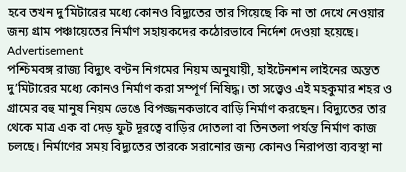হবে তখন দু’মিটারের মধ্যে কোনও বিদ্যুতের তার গিয়েছে কি না তা দেখে নেওয়ার জন্য গ্রাম পঞ্চায়েতের নির্মাণ সহায়কদের কঠোরভাবে নির্দেশ দেওয়া হয়েছে।
Advertisement
পশ্চিমবঙ্গ রাজ্য বিদ্যুৎ বণ্টন নিগমের নিয়ম অনুযায়ী, হাইটেনশন লাইনের অন্তত দু’মিটারের মধ্যে কোনও নির্মাণ করা সম্পূর্ণ নিষিদ্ধ। তা সত্ত্বেও এই মহকুমার শহর ও গ্রামের বহু মানুষ নিয়ম ভেঙে বিপজ্জনকভাবে বাড়ি নির্মাণ করছেন। বিদ্যুতের তার থেকে মাত্র এক বা দেড় ফুট দূরত্বে বাড়ির দোতলা বা তিনতলা পর্যন্ত নির্মাণ কাজ চলছে। নির্মাণের সময় বিদ্যুতের তারকে সরানোর জন্য কোনও নিরাপত্তা ব্যবস্থা না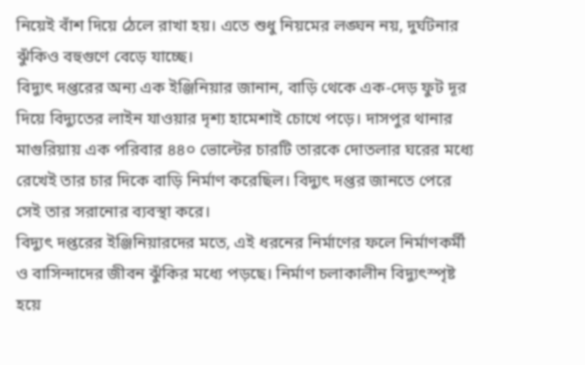নিয়েই বাঁশ দিয়ে ঠেলে রাখা হয়। এতে শুধু নিয়মের লঙ্ঘন নয়, দুর্ঘটনার ঝুঁকিও বহুগুণে বেড়ে যাচ্ছে।
বিদ্যুৎ দপ্তরের অন্য এক ইঞ্জিনিয়ার জানান, বাড়ি থেকে এক-দেড় ফুট দূর দিয়ে বিদ্যুতের লাইন যাওয়ার দৃশ্য হামেশাই চোখে পড়ে। দাসপুর থানার মাগুরিয়ায় এক পরিবার ৪৪০ ভোল্টের চারটি তারকে দোতলার ঘরের মধ্যে রেখেই তার চার দিকে বাড়ি নির্মাণ করেছিল। বিদ্যুৎ দপ্তর জানতে পেরে সেই তার সরানোর ব্যবস্থা করে।
বিদ্যুৎ দপ্তরের ইঞ্জিনিয়ারদের মতে, এই ধরনের নির্মাণের ফলে নির্মাণকর্মী ও বাসিন্দাদের জীবন ঝুঁকির মধ্যে পড়ছে। নির্মাণ চলাকালীন বিদ্যুৎস্পৃষ্ট হয়ে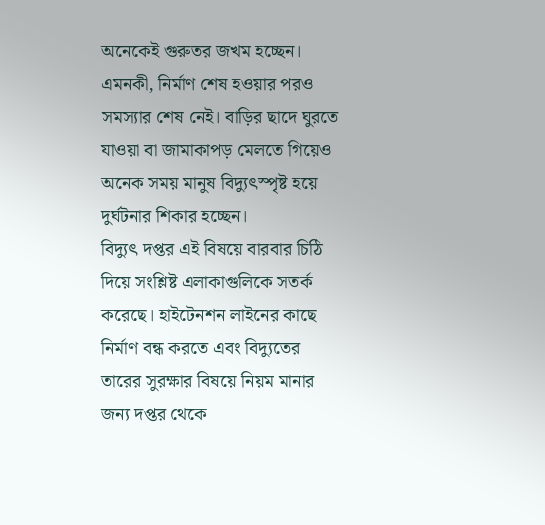অনেকেই গুরুতর জখম হচ্ছেন। এমনকী, নির্মাণ শেষ হওয়ার পরও সমস্যার শেষ নেই। বাড়ির ছাদে ঘুরতে যাওয়া বা জামাকাপড় মেলতে গিয়েও অনেক সময় মানুষ বিদ্যুৎস্পৃষ্ট হয়ে দুর্ঘটনার শিকার হচ্ছেন।
বিদ্যুৎ দপ্তর এই বিষয়ে বারবার চিঠি দিয়ে সংশ্লিষ্ট এলাকাগুলিকে সতর্ক করেছে। হাইটেনশন লাইনের কাছে নির্মাণ বন্ধ করতে এবং বিদ্যুতের তারের সুরক্ষার বিষয়ে নিয়ম মানার জন্য দপ্তর থেকে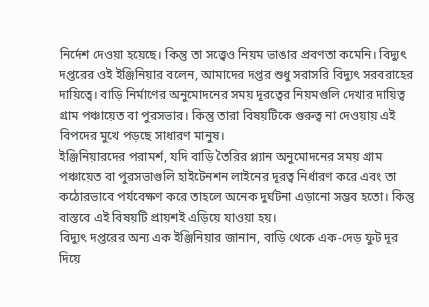নির্দেশ দেওয়া হয়েছে। কিন্তু তা সত্ত্বেও নিয়ম ভাঙার প্রবণতা কমেনি। বিদ্যুৎ দপ্তরের ওই ইঞ্জিনিয়ার বলেন, আমাদের দপ্তর শুধু সরাসরি বিদ্যুৎ সরবরাহের দায়িত্বে। বাড়ি নির্মাণের অনুমোদনের সময় দূরত্বের নিয়মগুলি দেখার দায়িত্ব গ্রাম পঞ্চায়েত বা পুরসভার। কিন্তু তারা বিষয়টিকে গুরুত্ব না দেওয়ায় এই বিপদের মুখে পড়ছে সাধারণ মানুষ।
ইঞ্জিনিয়ারদের পরামর্শ, যদি বাড়ি তৈরির প্ল্যান অনুমোদনের সময় গ্রাম পঞ্চায়েত বা পুরসভাগুলি হাইটেনশন লাইনের দূরত্ব নির্ধারণ করে এবং তা কঠোরভাবে পর্যবেক্ষণ করে তাহলে অনেক দুর্ঘটনা এড়ানো সম্ভব হতো। কিন্তু বাস্তবে এই বিষয়টি প্রায়শই এড়িয়ে যাওয়া হয়।
বিদ্যুৎ দপ্তরের অন্য এক ইঞ্জিনিয়ার জানান, বাড়ি থেকে এক-দেড় ফুট দূর দিয়ে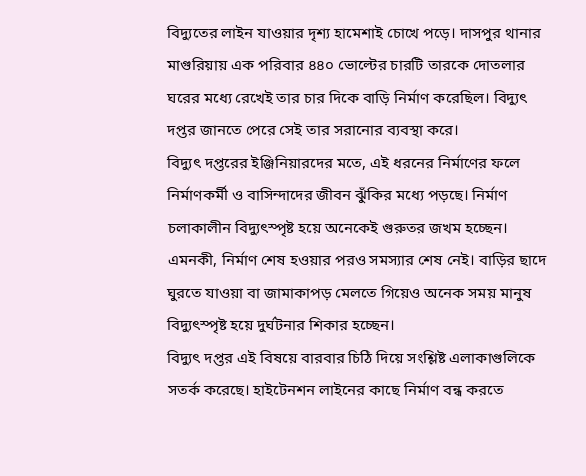বিদ্যুতের লাইন যাওয়ার দৃশ্য হামেশাই চোখে পড়ে। দাসপুর থানার মাগুরিয়ায় এক পরিবার ৪৪০ ভোল্টের চারটি তারকে দোতলার ঘরের মধ্যে রেখেই তার চার দিকে বাড়ি নির্মাণ করেছিল। বিদ্যুৎ দপ্তর জানতে পেরে সেই তার সরানোর ব্যবস্থা করে।
বিদ্যুৎ দপ্তরের ইঞ্জিনিয়ারদের মতে, এই ধরনের নির্মাণের ফলে নির্মাণকর্মী ও বাসিন্দাদের জীবন ঝুঁকির মধ্যে পড়ছে। নির্মাণ চলাকালীন বিদ্যুৎস্পৃষ্ট হয়ে অনেকেই গুরুতর জখম হচ্ছেন। এমনকী, নির্মাণ শেষ হওয়ার পরও সমস্যার শেষ নেই। বাড়ির ছাদে ঘুরতে যাওয়া বা জামাকাপড় মেলতে গিয়েও অনেক সময় মানুষ বিদ্যুৎস্পৃষ্ট হয়ে দুর্ঘটনার শিকার হচ্ছেন।
বিদ্যুৎ দপ্তর এই বিষয়ে বারবার চিঠি দিয়ে সংশ্লিষ্ট এলাকাগুলিকে সতর্ক করেছে। হাইটেনশন লাইনের কাছে নির্মাণ বন্ধ করতে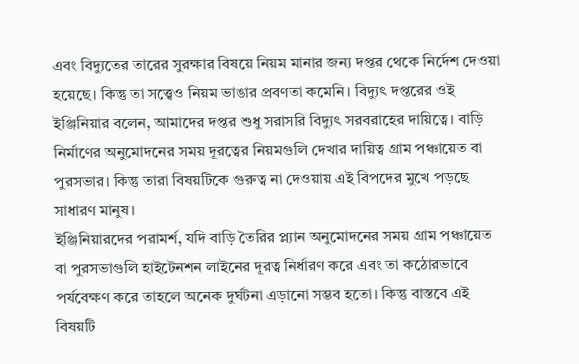এবং বিদ্যুতের তারের সুরক্ষার বিষয়ে নিয়ম মানার জন্য দপ্তর থেকে নির্দেশ দেওয়া হয়েছে। কিন্তু তা সত্ত্বেও নিয়ম ভাঙার প্রবণতা কমেনি। বিদ্যুৎ দপ্তরের ওই ইঞ্জিনিয়ার বলেন, আমাদের দপ্তর শুধু সরাসরি বিদ্যুৎ সরবরাহের দায়িত্বে। বাড়ি নির্মাণের অনুমোদনের সময় দূরত্বের নিয়মগুলি দেখার দায়িত্ব গ্রাম পঞ্চায়েত বা পুরসভার। কিন্তু তারা বিষয়টিকে গুরুত্ব না দেওয়ায় এই বিপদের মুখে পড়ছে সাধারণ মানুষ।
ইঞ্জিনিয়ারদের পরামর্শ, যদি বাড়ি তৈরির প্ল্যান অনুমোদনের সময় গ্রাম পঞ্চায়েত বা পুরসভাগুলি হাইটেনশন লাইনের দূরত্ব নির্ধারণ করে এবং তা কঠোরভাবে পর্যবেক্ষণ করে তাহলে অনেক দুর্ঘটনা এড়ানো সম্ভব হতো। কিন্তু বাস্তবে এই বিষয়টি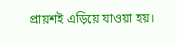প্রায়শই এড়িয়ে যাওয়া হয়।